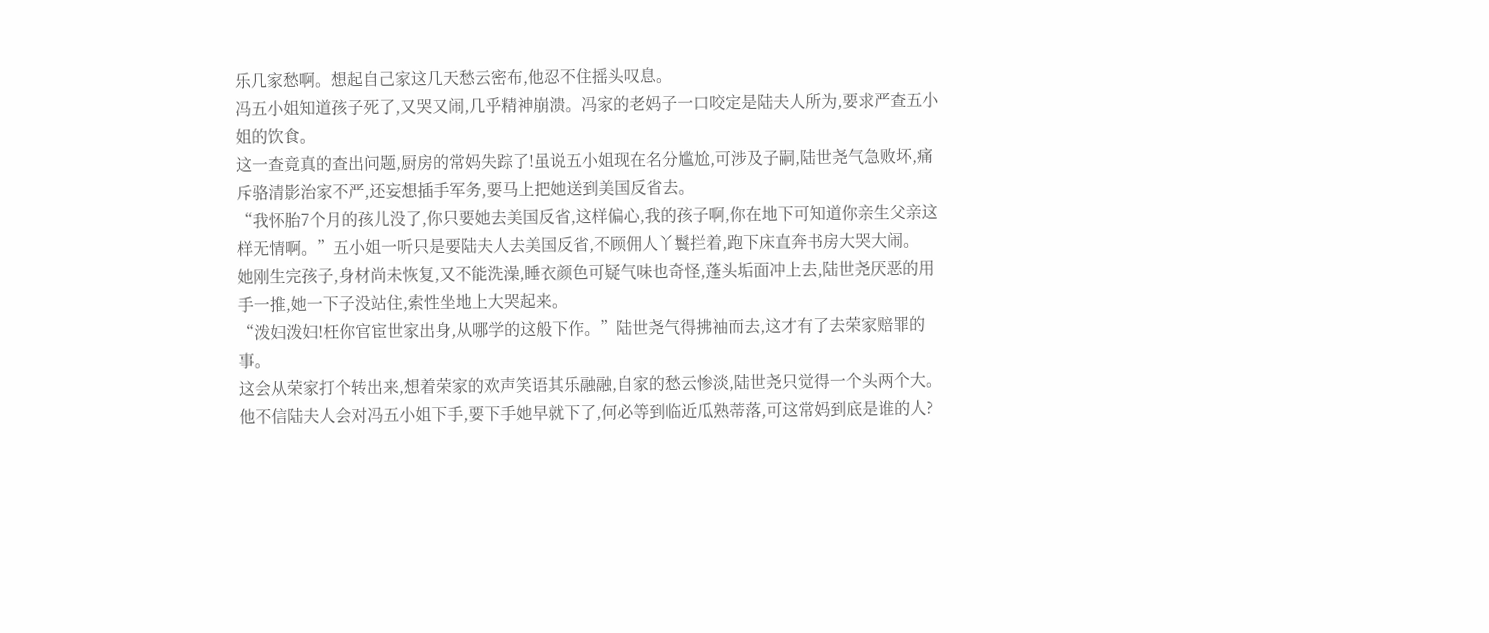乐几家愁啊。想起自己家这几天愁云密布,他忍不住摇头叹息。
冯五小姐知道孩子死了,又哭又闹,几乎精神崩溃。冯家的老妈子一口咬定是陆夫人所为,要求严查五小姐的饮食。
这一查竟真的查出问题,厨房的常妈失踪了!虽说五小姐现在名分尴尬,可涉及子嗣,陆世尧气急败坏,痛斥骆清影治家不严,还妄想插手军务,要马上把她送到美国反省去。
“我怀胎7个月的孩儿没了,你只要她去美国反省,这样偏心,我的孩子啊,你在地下可知道你亲生父亲这样无情啊。”五小姐一听只是要陆夫人去美国反省,不顾佣人丫鬟拦着,跑下床直奔书房大哭大闹。
她刚生完孩子,身材尚未恢复,又不能洗澡,睡衣颜色可疑气味也奇怪,蓬头垢面冲上去,陆世尧厌恶的用手一推,她一下子没站住,索性坐地上大哭起来。
“泼妇泼妇!枉你官宦世家出身,从哪学的这般下作。”陆世尧气得拂袖而去,这才有了去荣家赔罪的事。
这会从荣家打个转出来,想着荣家的欢声笑语其乐融融,自家的愁云惨淡,陆世尧只觉得一个头两个大。他不信陆夫人会对冯五小姐下手,要下手她早就下了,何必等到临近瓜熟蒂落,可这常妈到底是谁的人?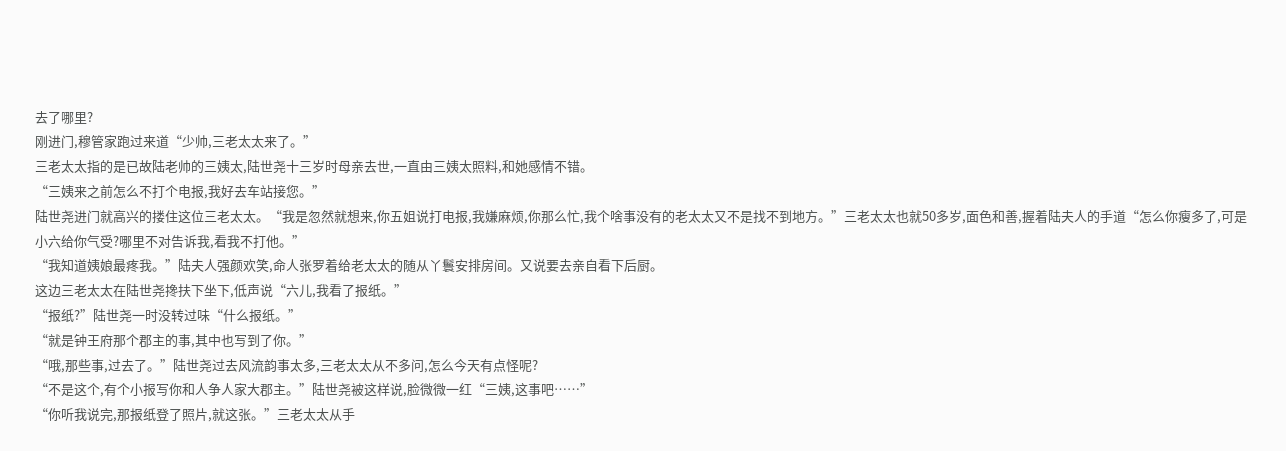去了哪里?
刚进门,穆管家跑过来道“少帅,三老太太来了。”
三老太太指的是已故陆老帅的三姨太,陆世尧十三岁时母亲去世,一直由三姨太照料,和她感情不错。
“三姨来之前怎么不打个电报,我好去车站接您。”
陆世尧进门就高兴的搂住这位三老太太。“我是忽然就想来,你五姐说打电报,我嫌麻烦,你那么忙,我个啥事没有的老太太又不是找不到地方。”三老太太也就50多岁,面色和善,握着陆夫人的手道“怎么你瘦多了,可是小六给你气受?哪里不对告诉我,看我不打他。”
“我知道姨娘最疼我。”陆夫人强颜欢笑,命人张罗着给老太太的随从丫鬟安排房间。又说要去亲自看下后厨。
这边三老太太在陆世尧搀扶下坐下,低声说“六儿,我看了报纸。”
“报纸?”陆世尧一时没转过味“什么报纸。”
“就是钟王府那个郡主的事,其中也写到了你。”
“哦,那些事,过去了。”陆世尧过去风流韵事太多,三老太太从不多问,怎么今天有点怪呢?
“不是这个,有个小报写你和人争人家大郡主。”陆世尧被这样说,脸微微一红“三姨,这事吧……”
“你听我说完,那报纸登了照片,就这张。”三老太太从手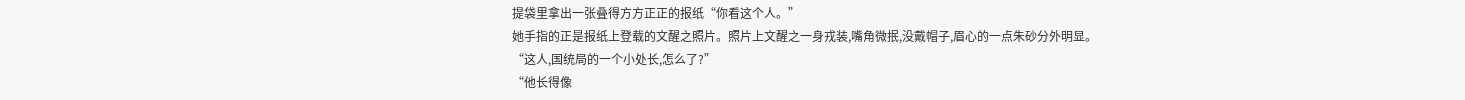提袋里拿出一张叠得方方正正的报纸“你看这个人。”
她手指的正是报纸上登载的文醒之照片。照片上文醒之一身戎装,嘴角微抿,没戴帽子,眉心的一点朱砂分外明显。
“这人,国统局的一个小处长,怎么了?”
“他长得像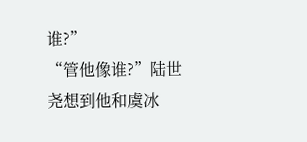谁?”
“管他像谁?”陆世尧想到他和虞冰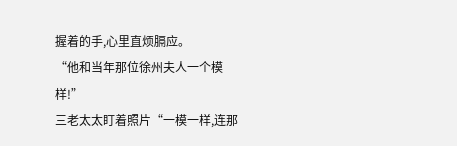握着的手,心里直烦膈应。
“他和当年那位徐州夫人一个模样!”
三老太太盯着照片“一模一样,连那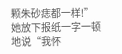颗朱砂痣都一样!”
她放下报纸一字一顿地说“我怀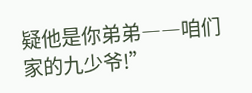疑他是你弟弟――咱们家的九少爷!”